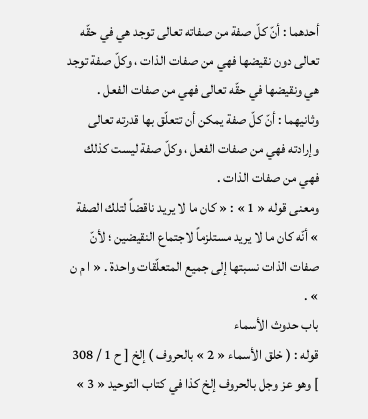أحدهما : أنّ كلّ صفة من صفاته تعالى توجد هي في حقّه تعالى دون نقيضها فهي من صفات الذات ، وكلّ صفة توجد هي ونقيضها في حقّه تعالى فهي من صفات الفعل .
وثانيهما : أنّ كلّ صفة يمكن أن تتعلّق بها قدرته تعالى وإرادته فهي من صفات الفعل ، وكلّ صفة ليست كذلك فهي من صفات الذات .
ومعنى قوله « 1 » : « كان ما لا يريد ناقضاً لتلك الصفة » أنّه كان ما لا يريد مستلزماً لاجتماع النقيضين ؛ لأنّ صفات الذات نسبتها إلى جميع المتعلّقات واحدة . « ا م ن » .
باب حدوث الأسماء
قوله : ( خلق الأسماء « 2 » بالحروف ) إلخ [ ح 1 / 308 ] وهو عز وجل بالحروف إلخ كذا في كتاب التوحيد « 3 »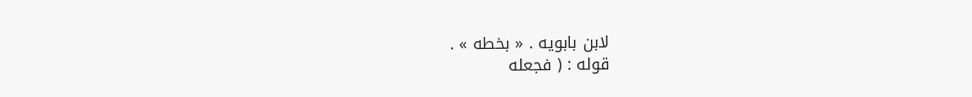لابن بابويه . « بخطه » .
قوله : ( فجعله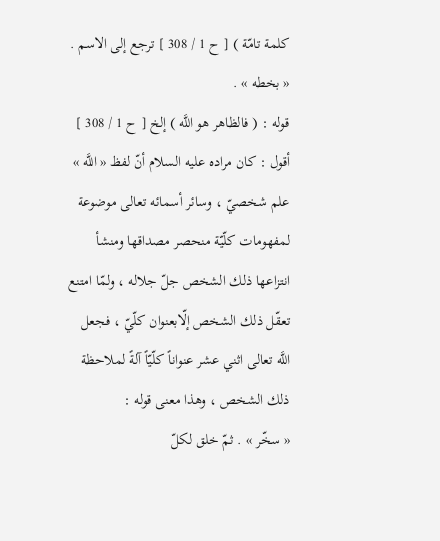كلمة تامّة ) [ ح 1 / 308 ] ترجع إلى الاسم . « بخطه » .
قوله : ( فالظاهر هو اللَّه ) إلخ [ ح 1 / 308 ] أقول : كان مراده عليه السلام أنّ لفظ « اللَّه » علم شخصيّ ، وسائر أسمائه تعالى موضوعة لمفهومات كلّيّة منحصر مصداقها ومنشأ انتزاعها ذلك الشخص جلّ جلاله ، ولمّا امتنع تعقّل ذلك الشخص إلّابعنوان كلّيّ ، فجعل اللَّه تعالى اثني عشر عنواناً كلّيّاً آلةً لملاحظة ذلك الشخص ، وهذا معنى قوله :
« سخّر » . ثمّ خلق لكلّ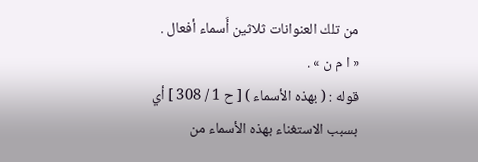من تلك العنوانات ثلاثين أَسماء أفعال . « ا م ن » .
قوله : ( بهذه الأسماء ) [ ح 1 / 308 ] أي بسبب الاستغناء بهذه الأسماء من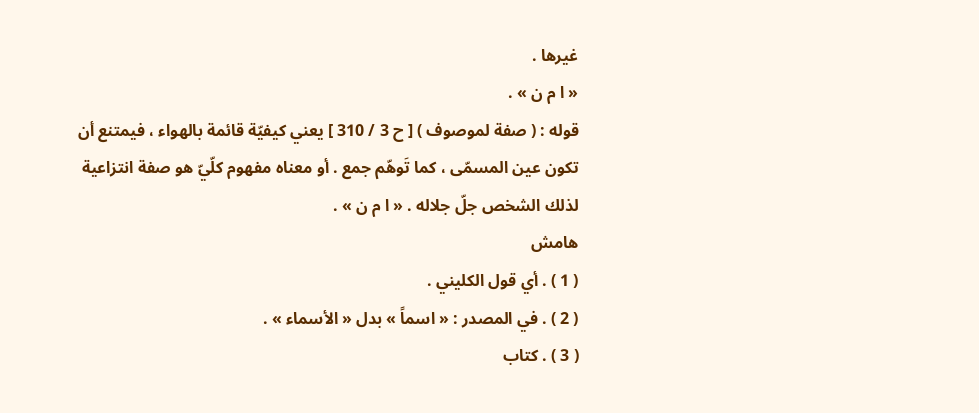غيرها .
« ا م ن » .
قوله : ( صفة لموصوف ) [ ح 3 / 310 ] يعني كيفيّة قائمة بالهواء ، فيمتنع أن تكون عين المسمّى ، كما تَوهّم جمع . أو معناه مفهوم كلّيّ هو صفة انتزاعية لذلك الشخص جلّ جلاله . « ا م ن » .
هامش
( 1 ) . أي قول الكليني .
( 2 ) . في المصدر : « اسماً » بدل « الأسماء » .
( 3 ) . كتاب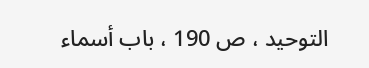التوحيد ، ص 190 ، باب أسماء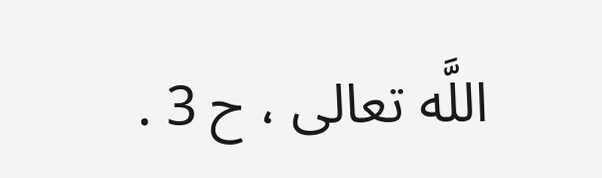اللَّه تعالى ، ح 3 .